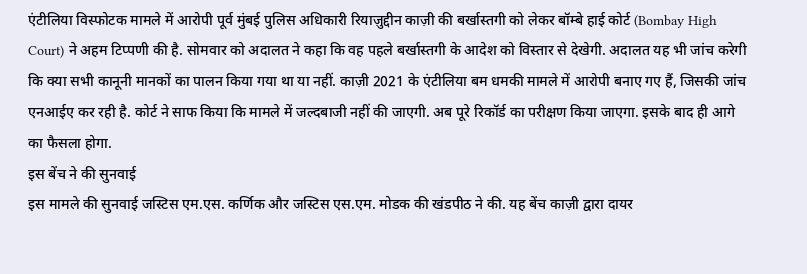एंटीलिया विस्फोटक मामले में आरोपी पूर्व मुंबई पुलिस अधिकारी रियाज़ुद्दीन काज़ी की बर्खास्तगी को लेकर बॉम्बे हाई कोर्ट (Bombay High Court) ने अहम टिप्पणी की है. सोमवार को अदालत ने कहा कि वह पहले बर्खास्तगी के आदेश को विस्तार से देखेगी. अदालत यह भी जांच करेगी कि क्या सभी कानूनी मानकों का पालन किया गया था या नहीं. काज़ी 2021 के एंटीलिया बम धमकी मामले में आरोपी बनाए गए हैं, जिसकी जांच एनआईए कर रही है. कोर्ट ने साफ किया कि मामले में जल्दबाजी नहीं की जाएगी. अब पूरे रिकॉर्ड का परीक्षण किया जाएगा. इसके बाद ही आगे का फैसला होगा.
इस बेंच ने की सुनवाई
इस मामले की सुनवाई जस्टिस एम.एस. कर्णिक और जस्टिस एस.एम. मोडक की खंडपीठ ने की. यह बेंच काज़ी द्वारा दायर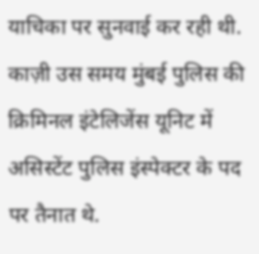याचिका पर सुनवाई कर रही थी. काज़ी उस समय मुंबई पुलिस की क्रिमिनल इंटेलिजेंस यूनिट में असिस्टेंट पुलिस इंस्पेक्टर के पद पर तैनात थे.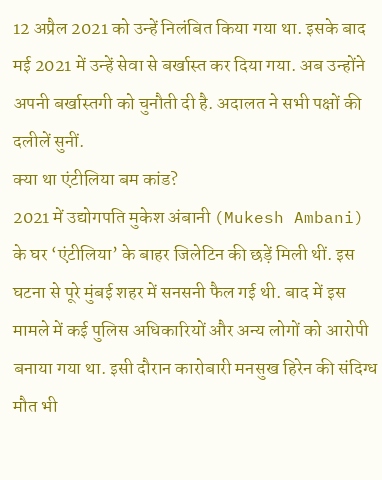12 अप्रैल 2021 को उन्हें निलंबित किया गया था. इसके बाद मई 2021 में उन्हें सेवा से बर्खास्त कर दिया गया. अब उन्होंने अपनी बर्खास्तगी को चुनौती दी है. अदालत ने सभी पक्षों की दलीलें सुनीं.
क्या था एंटीलिया बम कांड?
2021 में उद्योगपति मुकेश अंबानी (Mukesh Ambani) के घर ‘एंटीलिया’ के बाहर जिलेटिन की छड़ें मिली थीं. इस घटना से पूरे मुंबई शहर में सनसनी फैल गई थी. बाद में इस मामले में कई पुलिस अधिकारियों और अन्य लोगों को आरोपी बनाया गया था. इसी दौरान कारोबारी मनसुख हिरेन की संदिग्ध मौत भी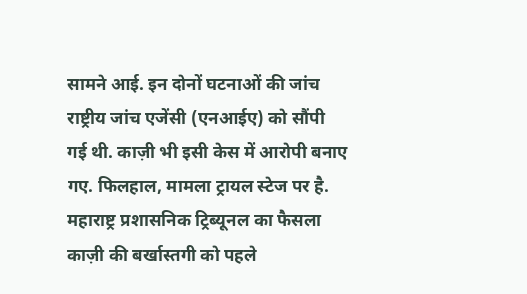सामने आई. इन दोनों घटनाओं की जांच राष्ट्रीय जांच एजेंसी (एनआईए) को सौंपी गई थी. काज़ी भी इसी केस में आरोपी बनाए गए. फिलहाल, मामला ट्रायल स्टेज पर है.
महाराष्ट्र प्रशासनिक ट्रिब्यूनल का फैसला
काज़ी की बर्खास्तगी को पहले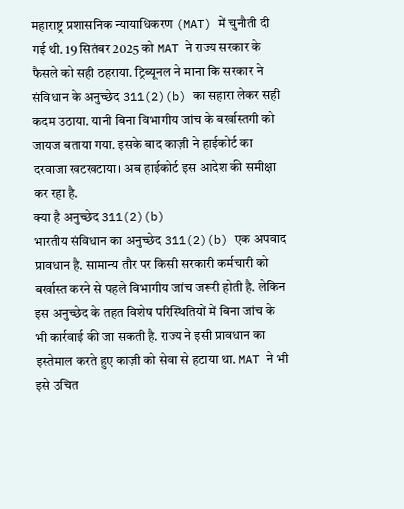महाराष्ट्र प्रशासनिक न्यायाधिकरण (MAT) में चुनौती दी गई थी. 19 सितंबर 2025 को MAT ने राज्य सरकार के फैसले को सही ठहराया. ट्रिब्यूनल ने माना कि सरकार ने संविधान के अनुच्छेद 311(2)(b) का सहारा लेकर सही कदम उठाया. यानी बिना विभागीय जांच के बर्खास्तगी को जायज बताया गया. इसके बाद काज़ी ने हाईकोर्ट का दरवाजा खटखटाया। अब हाईकोर्ट इस आदेश की समीक्षा कर रहा है.
क्या है अनुच्छेद 311(2)(b)
भारतीय संविधान का अनुच्छेद 311(2)(b) एक अपवाद प्रावधान है. सामान्य तौर पर किसी सरकारी कर्मचारी को बर्खास्त करने से पहले विभागीय जांच जरूरी होती है. लेकिन इस अनुच्छेद के तहत विशेष परिस्थितियों में बिना जांच के भी कार्रवाई की जा सकती है. राज्य ने इसी प्रावधान का इस्तेमाल करते हुए काज़ी को सेवा से हटाया था. MAT ने भी इसे उचित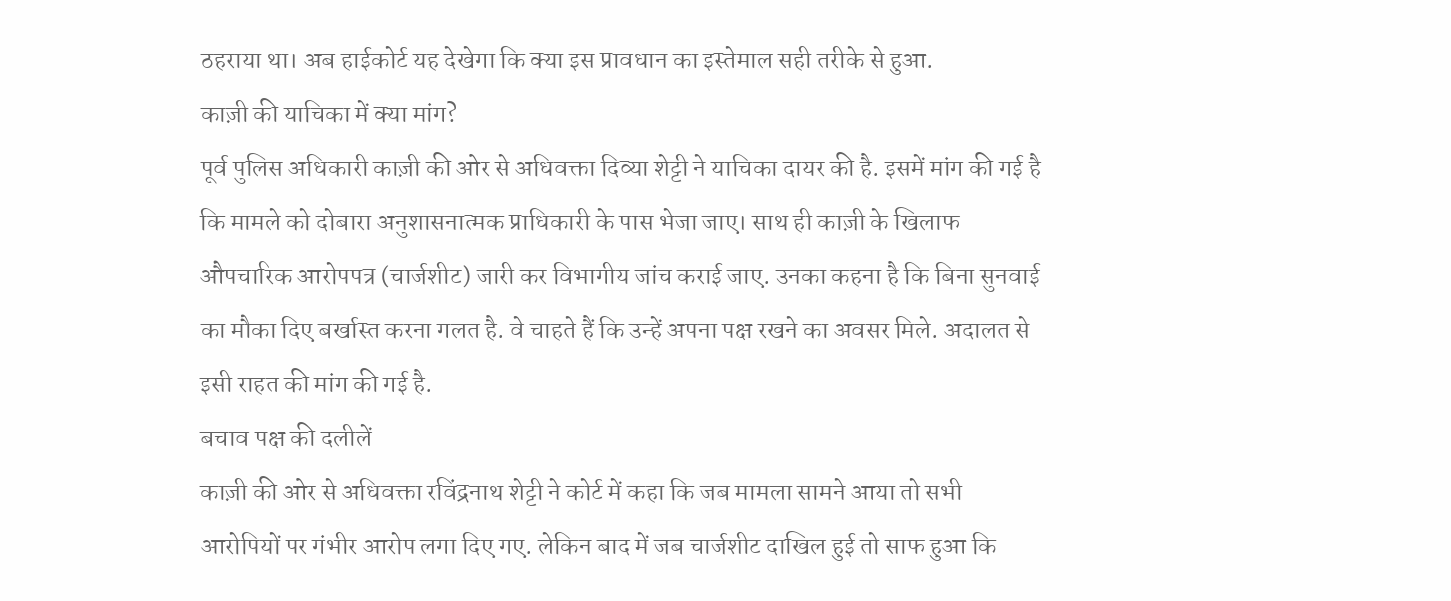ठहराया था। अब हाईकोर्ट यह देखेगा कि क्या इस प्रावधान का इस्तेमाल सही तरीके से हुआ.
काज़ी की याचिका में क्या मांग?
पूर्व पुलिस अधिकारी काज़ी की ओर से अधिवक्ता दिव्या शेट्टी ने याचिका दायर की है. इसमें मांग की गई है कि मामले को दोबारा अनुशासनात्मक प्राधिकारी के पास भेजा जाए। साथ ही काज़ी के खिलाफ औपचारिक आरोपपत्र (चार्जशीट) जारी कर विभागीय जांच कराई जाए. उनका कहना है कि बिना सुनवाई का मौका दिए बर्खास्त करना गलत है. वे चाहते हैं कि उन्हें अपना पक्ष रखने का अवसर मिले. अदालत से इसी राहत की मांग की गई है.
बचाव पक्ष की दलीलें
काज़ी की ओर से अधिवक्ता रविंद्रनाथ शेट्टी ने कोर्ट में कहा कि जब मामला सामने आया तो सभी आरोपियों पर गंभीर आरोप लगा दिए गए. लेकिन बाद में जब चार्जशीट दाखिल हुई तो साफ हुआ कि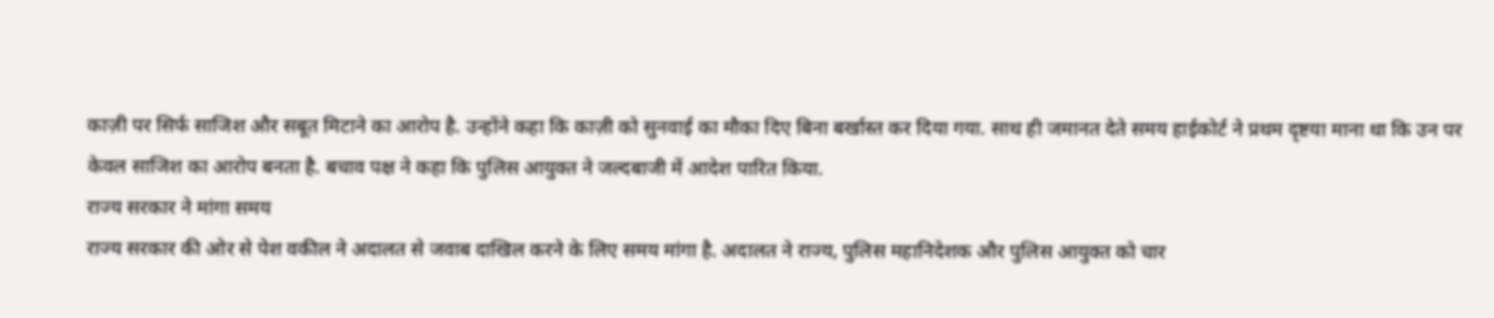काज़ी पर सिर्फ साजिश और सबूत मिटाने का आरोप है. उन्होंने कहा कि काज़ी को सुनवाई का मौका दिए बिना बर्खास्त कर दिया गया. साथ ही जमानत देते समय हाईकोर्ट ने प्रथम दृष्टया माना था कि उन पर केवल साजिश का आरोप बनता है. बचाव पक्ष ने कहा कि पुलिस आयुक्त ने जल्दबाजी में आदेश पारित किया.
राज्य सरकार ने मांगा समय
राज्य सरकार की ओर से पेश वकील ने अदालत से जवाब दाखिल करने के लिए समय मांगा है. अदालत ने राज्य, पुलिस महानिदेशक और पुलिस आयुक्त को चार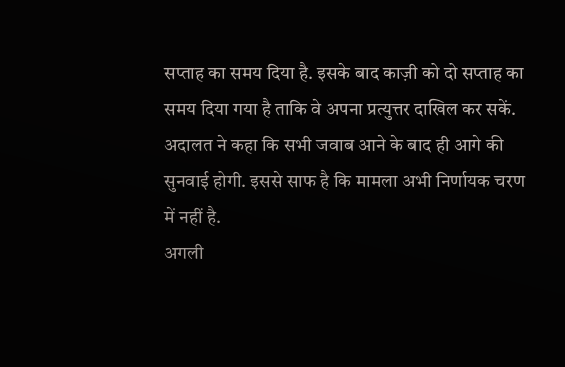सप्ताह का समय दिया है. इसके बाद काज़ी को दो सप्ताह का समय दिया गया है ताकि वे अपना प्रत्युत्तर दाखिल कर सकें. अदालत ने कहा कि सभी जवाब आने के बाद ही आगे की सुनवाई होगी. इससे साफ है कि मामला अभी निर्णायक चरण में नहीं है.
अगली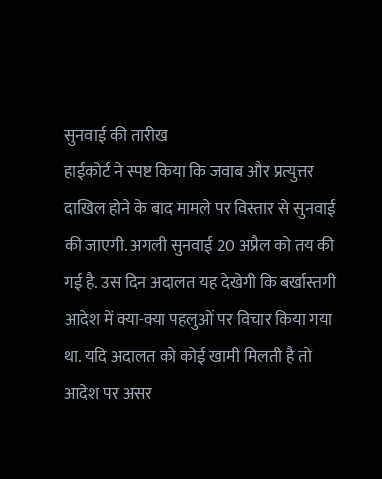सुनवाई की तारीख
हाईकोर्ट ने स्पष्ट किया कि जवाब और प्रत्युत्तर दाखिल होने के बाद मामले पर विस्तार से सुनवाई की जाएगी. अगली सुनवाई 20 अप्रैल को तय की गई है. उस दिन अदालत यह देखेगी कि बर्खास्तगी आदेश में क्या-क्या पहलुओं पर विचार किया गया था. यदि अदालत को कोई खामी मिलती है तो आदेश पर असर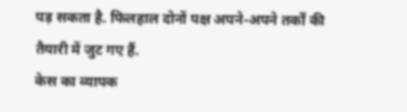पड़ सकता है. फिलहाल दोनों पक्ष अपने-अपने तर्कों की तैयारी में जुट गए हैं.
केस का व्यापक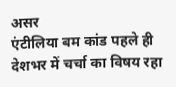असर
एंटीलिया बम कांड पहले ही देशभर में चर्चा का विषय रहा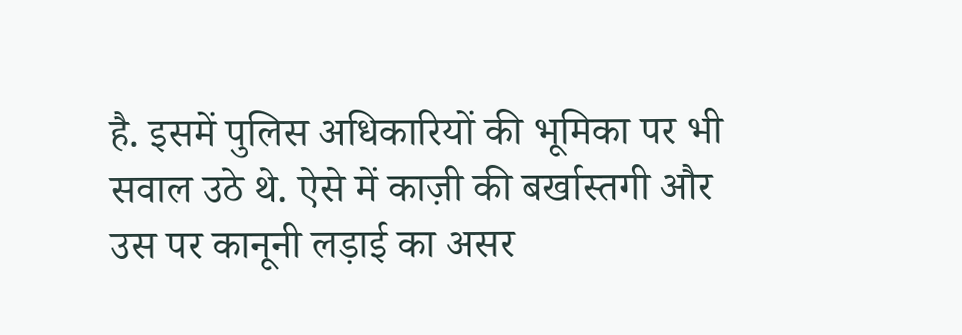है. इसमें पुलिस अधिकारियों की भूमिका पर भी सवाल उठे थे. ऐसे में काज़ी की बर्खास्तगी और उस पर कानूनी लड़ाई का असर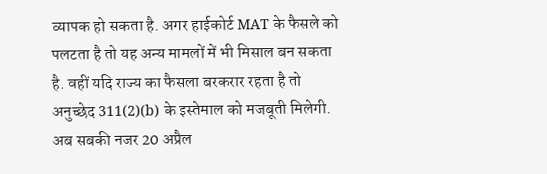व्यापक हो सकता है. अगर हाईकोर्ट MAT के फैसले को पलटता है तो यह अन्य मामलों में भी मिसाल बन सकता है. वहीं यदि राज्य का फैसला बरकरार रहता है तो अनुच्छेद 311(2)(b) के इस्तेमाल को मजबूती मिलेगी. अब सबकी नजर 20 अप्रैल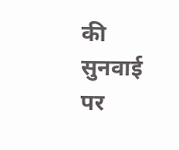की सुनवाई पर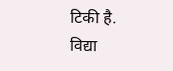टिकी है.
विद्या